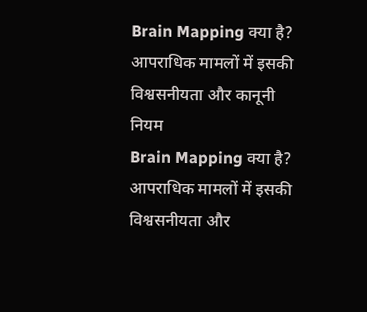Brain Mapping क्या है? आपराधिक मामलों में इसकी विश्वसनीयता और कानूनी नियम
Brain Mapping क्या है? आपराधिक मामलों में इसकी विश्वसनीयता और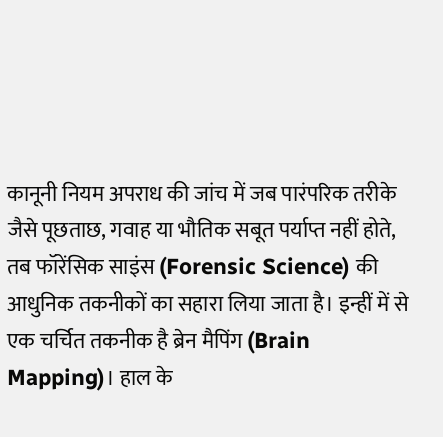कानूनी नियम अपराध की जांच में जब पारंपरिक तरीके जैसे पूछताछ, गवाह या भौतिक सबूत पर्याप्त नहीं होते, तब फॉरेंसिक साइंस (Forensic Science) की आधुनिक तकनीकों का सहारा लिया जाता है। इन्हीं में से एक चर्चित तकनीक है ब्रेन मैपिंग (Brain Mapping)। हाल के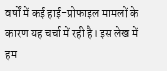वर्षों में कई हाई-प्रोफाइल मामलों के कारण यह चर्चा में रही है। इस लेख में हम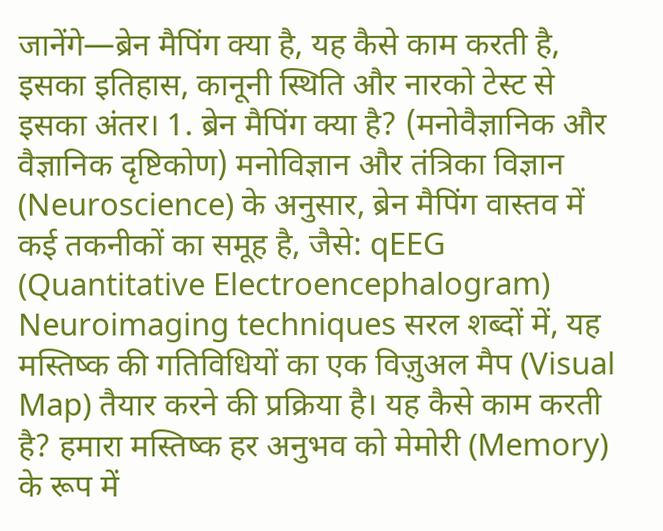जानेंगे—ब्रेन मैपिंग क्या है, यह कैसे काम करती है, इसका इतिहास, कानूनी स्थिति और नारको टेस्ट से इसका अंतर। 1. ब्रेन मैपिंग क्या है? (मनोवैज्ञानिक और वैज्ञानिक दृष्टिकोण) मनोविज्ञान और तंत्रिका विज्ञान (Neuroscience) के अनुसार, ब्रेन मैपिंग वास्तव में कई तकनीकों का समूह है, जैसे: qEEG (Quantitative Electroencephalogram) Neuroimaging techniques सरल शब्दों में, यह मस्तिष्क की गतिविधियों का एक विज़ुअल मैप (Visual Map) तैयार करने की प्रक्रिया है। यह कैसे काम करती है? हमारा मस्तिष्क हर अनुभव को मेमोरी (Memory) के रूप में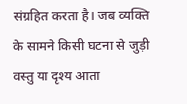संग्रहित करता है। जब व्यक्ति के सामने किसी घटना से जुड़ी वस्तु या दृश्य आता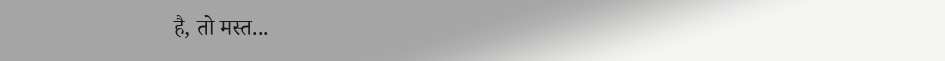है, तो मस्त...